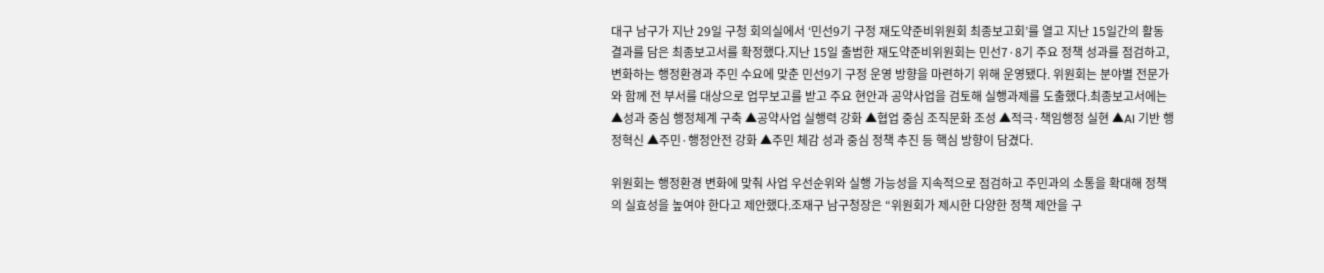대구 남구가 지난 29일 구청 회의실에서 ‘민선9기 구정 재도약준비위원회 최종보고회’를 열고 지난 15일간의 활동 결과를 담은 최종보고서를 확정했다.지난 15일 출범한 재도약준비위원회는 민선7·8기 주요 정책 성과를 점검하고, 변화하는 행정환경과 주민 수요에 맞춘 민선9기 구정 운영 방향을 마련하기 위해 운영됐다. 위원회는 분야별 전문가와 함께 전 부서를 대상으로 업무보고를 받고 주요 현안과 공약사업을 검토해 실행과제를 도출했다.최종보고서에는 ▲성과 중심 행정체계 구축 ▲공약사업 실행력 강화 ▲협업 중심 조직문화 조성 ▲적극·책임행정 실현 ▲AI 기반 행정혁신 ▲주민·행정안전 강화 ▲주민 체감 성과 중심 정책 추진 등 핵심 방향이 담겼다.

위원회는 행정환경 변화에 맞춰 사업 우선순위와 실행 가능성을 지속적으로 점검하고 주민과의 소통을 확대해 정책의 실효성을 높여야 한다고 제안했다.조재구 남구청장은 “위원회가 제시한 다양한 정책 제안을 구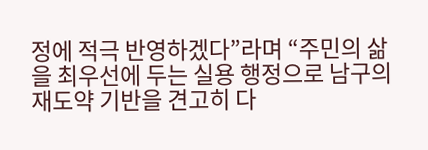정에 적극 반영하겠다”라며 “주민의 삶을 최우선에 두는 실용 행정으로 남구의 재도약 기반을 견고히 다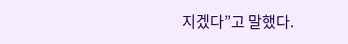지겠다”고 말했다.